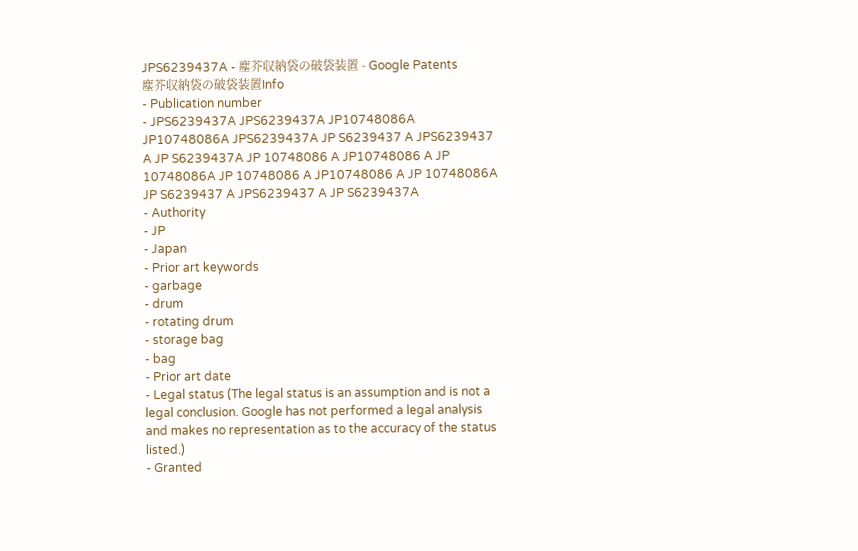JPS6239437A - 塵芥収納袋の破袋装置 - Google Patents
塵芥収納袋の破袋装置Info
- Publication number
- JPS6239437A JPS6239437A JP10748086A JP10748086A JPS6239437A JP S6239437 A JPS6239437 A JP S6239437A JP 10748086 A JP10748086 A JP 10748086A JP 10748086 A JP10748086 A JP 10748086A JP S6239437 A JPS6239437 A JP S6239437A
- Authority
- JP
- Japan
- Prior art keywords
- garbage
- drum
- rotating drum
- storage bag
- bag
- Prior art date
- Legal status (The legal status is an assumption and is not a legal conclusion. Google has not performed a legal analysis and makes no representation as to the accuracy of the status listed.)
- Granted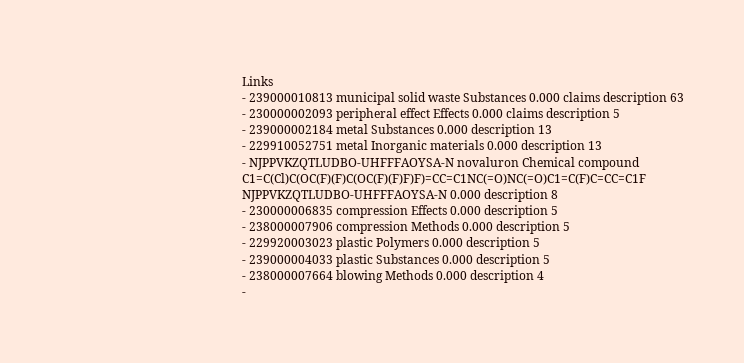Links
- 239000010813 municipal solid waste Substances 0.000 claims description 63
- 230000002093 peripheral effect Effects 0.000 claims description 5
- 239000002184 metal Substances 0.000 description 13
- 229910052751 metal Inorganic materials 0.000 description 13
- NJPPVKZQTLUDBO-UHFFFAOYSA-N novaluron Chemical compound C1=C(Cl)C(OC(F)(F)C(OC(F)(F)F)F)=CC=C1NC(=O)NC(=O)C1=C(F)C=CC=C1F NJPPVKZQTLUDBO-UHFFFAOYSA-N 0.000 description 8
- 230000006835 compression Effects 0.000 description 5
- 238000007906 compression Methods 0.000 description 5
- 229920003023 plastic Polymers 0.000 description 5
- 239000004033 plastic Substances 0.000 description 5
- 238000007664 blowing Methods 0.000 description 4
-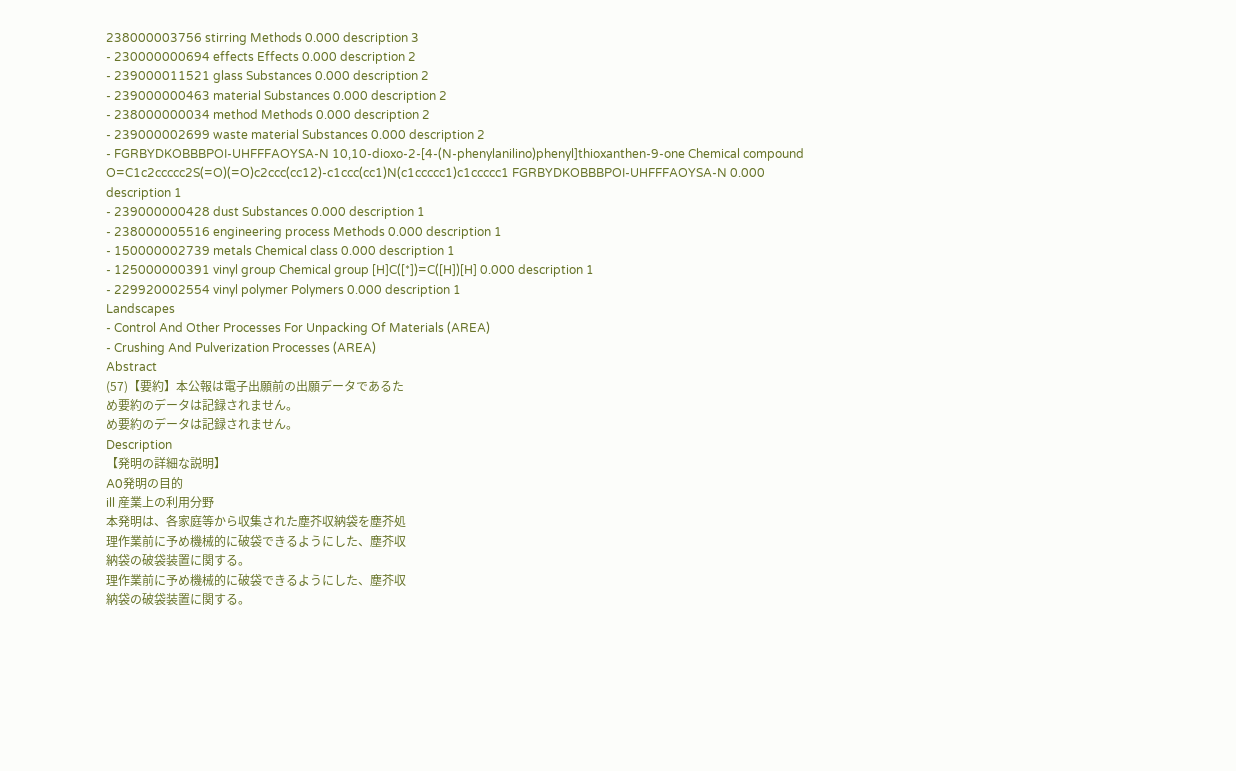238000003756 stirring Methods 0.000 description 3
- 230000000694 effects Effects 0.000 description 2
- 239000011521 glass Substances 0.000 description 2
- 239000000463 material Substances 0.000 description 2
- 238000000034 method Methods 0.000 description 2
- 239000002699 waste material Substances 0.000 description 2
- FGRBYDKOBBBPOI-UHFFFAOYSA-N 10,10-dioxo-2-[4-(N-phenylanilino)phenyl]thioxanthen-9-one Chemical compound O=C1c2ccccc2S(=O)(=O)c2ccc(cc12)-c1ccc(cc1)N(c1ccccc1)c1ccccc1 FGRBYDKOBBBPOI-UHFFFAOYSA-N 0.000 description 1
- 239000000428 dust Substances 0.000 description 1
- 238000005516 engineering process Methods 0.000 description 1
- 150000002739 metals Chemical class 0.000 description 1
- 125000000391 vinyl group Chemical group [H]C([*])=C([H])[H] 0.000 description 1
- 229920002554 vinyl polymer Polymers 0.000 description 1
Landscapes
- Control And Other Processes For Unpacking Of Materials (AREA)
- Crushing And Pulverization Processes (AREA)
Abstract
(57)【要約】本公報は電子出願前の出願データであるた
め要約のデータは記録されません。
め要約のデータは記録されません。
Description
【発明の詳細な説明】
A0発明の目的
ill 産業上の利用分野
本発明は、各家庭等から収集された塵芥収納袋を塵芥処
理作業前に予め機械的に破袋できるようにした、塵芥収
納袋の破袋装置に関する。
理作業前に予め機械的に破袋できるようにした、塵芥収
納袋の破袋装置に関する。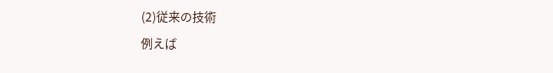(2)従来の技術
例えば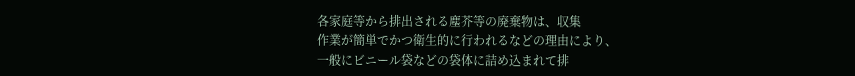各家庭等から排出される塵芥等の廃棄物は、収集
作業が簡単でかつ衛生的に行われるなどの理由により、
一般にビニール袋などの袋体に詰め込まれて排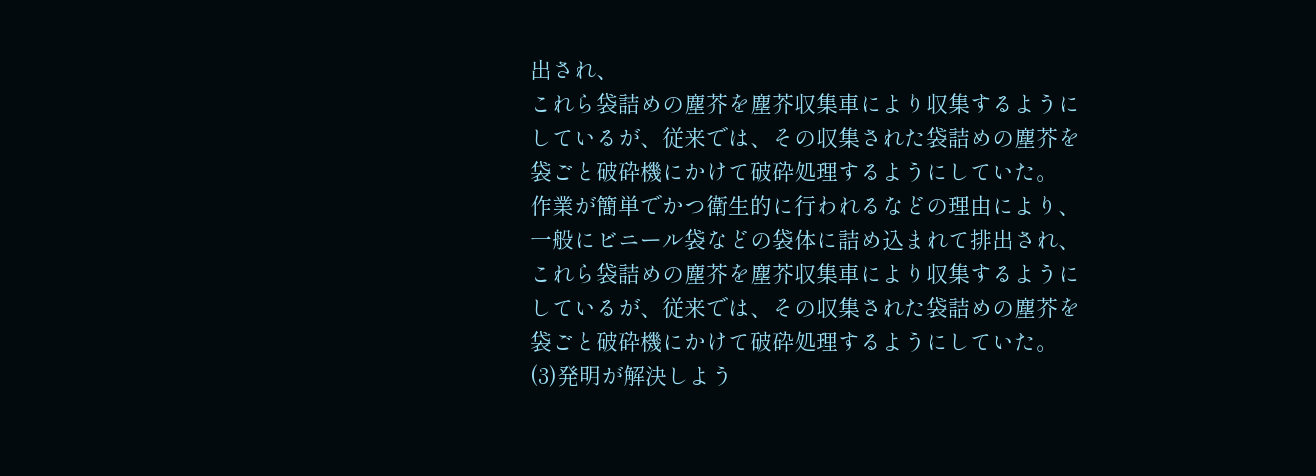出され、
これら袋詰めの塵芥を塵芥収集車により収集するように
しているが、従来では、その収集された袋詰めの塵芥を
袋ごと破砕機にかけて破砕処理するようにしていた。
作業が簡単でかつ衛生的に行われるなどの理由により、
一般にビニール袋などの袋体に詰め込まれて排出され、
これら袋詰めの塵芥を塵芥収集車により収集するように
しているが、従来では、その収集された袋詰めの塵芥を
袋ごと破砕機にかけて破砕処理するようにしていた。
(3)発明が解決しよう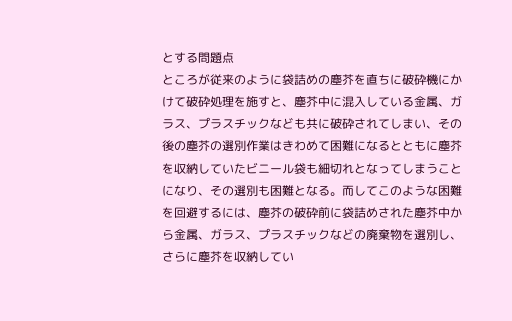とする問題点
ところが従来のように袋詰めの塵芥を直ちに破砕機にか
けて破砕処理を施すと、塵芥中に混入している金属、ガ
ラス、プラスチックなども共に破砕されてしまい、その
後の塵芥の選別作業はきわめて困難になるとともに塵芥
を収納していたビニール袋も細切れとなってしまうこと
になり、その選別も困難となる。而してこのような困難
を回避するには、塵芥の破砕前に袋詰めされた塵芥中か
ら金属、ガラス、プラスチックなどの廃棄物を選別し、
さらに塵芥を収納してい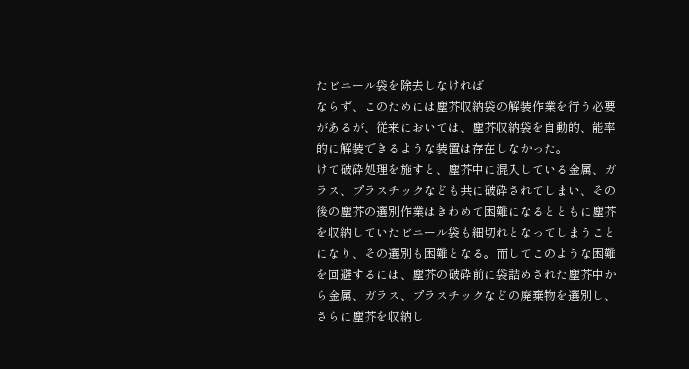たビニール袋を除去しなければ
ならず、このためには塵芥収納袋の解装作業を行う必要
があるが、従来においては、塵芥収納袋を自動的、能率
的に解装できるような装置は存在しなかった。
けて破砕処理を施すと、塵芥中に混入している金属、ガ
ラス、プラスチックなども共に破砕されてしまい、その
後の塵芥の選別作業はきわめて困難になるとともに塵芥
を収納していたビニール袋も細切れとなってしまうこと
になり、その選別も困難となる。而してこのような困難
を回避するには、塵芥の破砕前に袋詰めされた塵芥中か
ら金属、ガラス、プラスチックなどの廃棄物を選別し、
さらに塵芥を収納し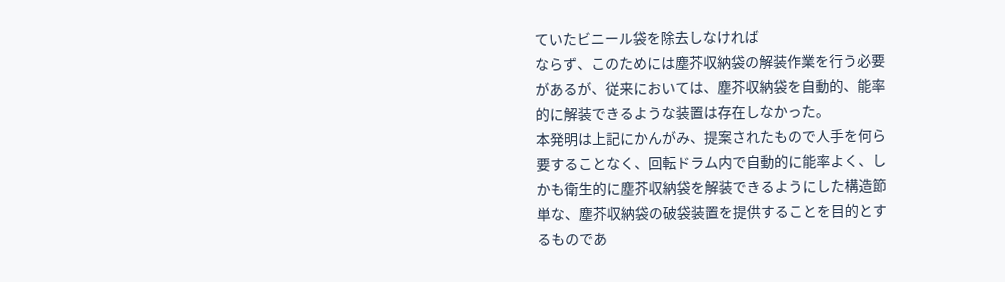ていたビニール袋を除去しなければ
ならず、このためには塵芥収納袋の解装作業を行う必要
があるが、従来においては、塵芥収納袋を自動的、能率
的に解装できるような装置は存在しなかった。
本発明は上記にかんがみ、提案されたもので人手を何ら
要することなく、回転ドラム内で自動的に能率よく、し
かも衛生的に塵芥収納袋を解装できるようにした構造節
単な、塵芥収納袋の破袋装置を提供することを目的とす
るものであ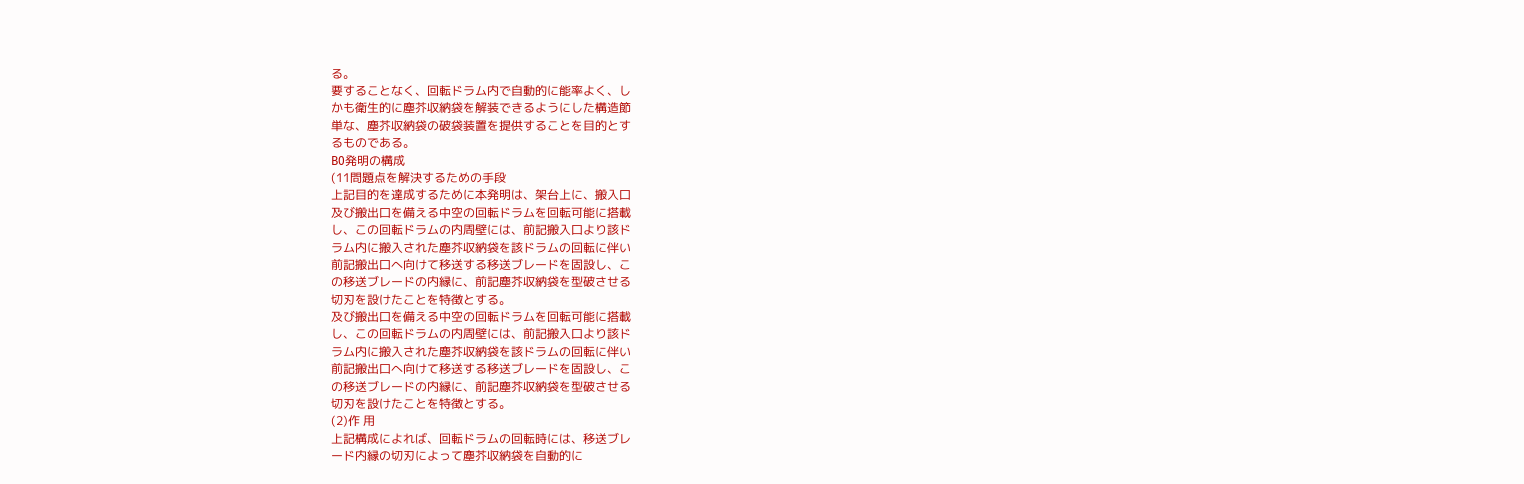る。
要することなく、回転ドラム内で自動的に能率よく、し
かも衛生的に塵芥収納袋を解装できるようにした構造節
単な、塵芥収納袋の破袋装置を提供することを目的とす
るものである。
B0発明の構成
(11問題点を解決するための手段
上記目的を達成するために本発明は、架台上に、搬入口
及び搬出口を備える中空の回転ドラムを回転可能に搭載
し、この回転ドラムの内周壁には、前記搬入口より該ド
ラム内に搬入された塵芥収納袋を該ドラムの回転に伴い
前記搬出口へ向けて移送する移送ブレードを固設し、こ
の移送ブレードの内縁に、前記塵芥収納袋を型破させる
切刃を設けたことを特徴とする。
及び搬出口を備える中空の回転ドラムを回転可能に搭載
し、この回転ドラムの内周壁には、前記搬入口より該ド
ラム内に搬入された塵芥収納袋を該ドラムの回転に伴い
前記搬出口へ向けて移送する移送ブレードを固設し、こ
の移送ブレードの内縁に、前記塵芥収納袋を型破させる
切刃を設けたことを特徴とする。
(2)作 用
上記構成によれば、回転ドラムの回転時には、移送ブレ
ード内縁の切刃によって塵芥収納袋を自動的に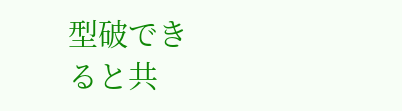型破でき
ると共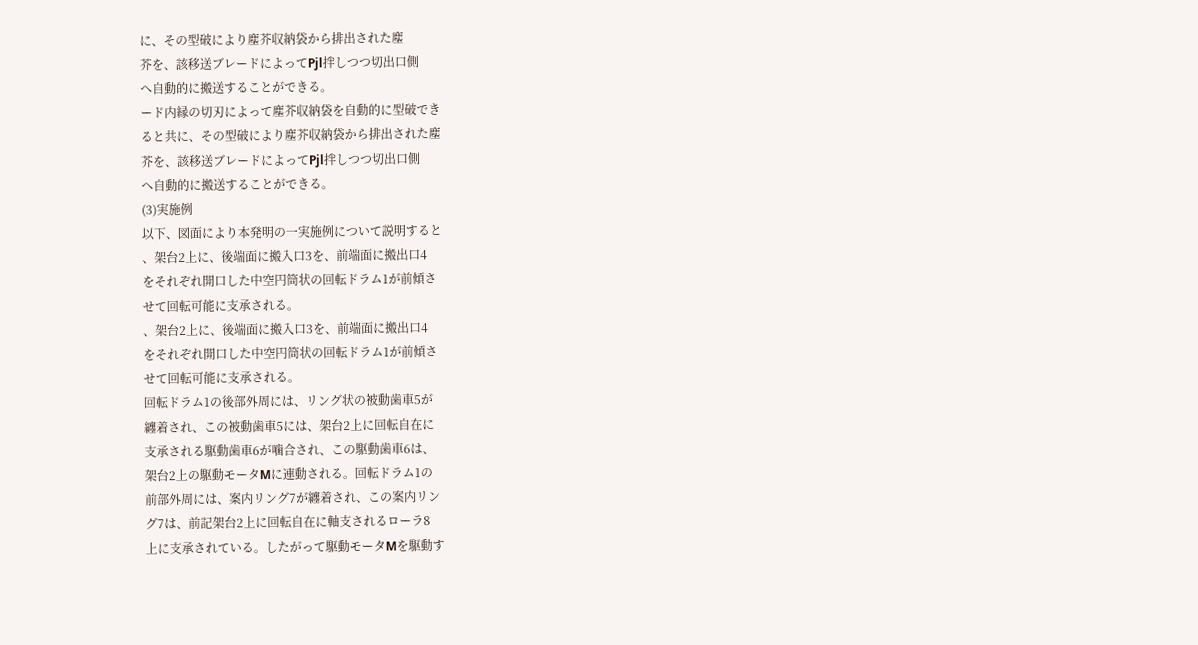に、その型破により塵芥収納袋から排出された塵
芥を、該移送ブレードによってPjl拌しつつ切出口側
へ自動的に搬送することができる。
ード内縁の切刃によって塵芥収納袋を自動的に型破でき
ると共に、その型破により塵芥収納袋から排出された塵
芥を、該移送ブレードによってPjl拌しつつ切出口側
へ自動的に搬送することができる。
(3)実施例
以下、図面により本発明の一実施例について説明すると
、架台2上に、後端面に搬入口3を、前端面に搬出口4
をそれぞれ開口した中空円筒状の回転ドラム1が前傾さ
せて回転可能に支承される。
、架台2上に、後端面に搬入口3を、前端面に搬出口4
をそれぞれ開口した中空円筒状の回転ドラム1が前傾さ
せて回転可能に支承される。
回転ドラム1の後部外周には、リング状の被動歯車5が
纏着され、この被動歯車5には、架台2上に回転自在に
支承される駆動歯車6が噛合され、この駆動歯車6は、
架台2上の駆動モータMに連動される。回転ドラム1の
前部外周には、案内リング7が纏着され、この案内リン
グ7は、前記架台2上に回転自在に軸支されるローラ8
上に支承されている。したがって駆動モータMを駆動す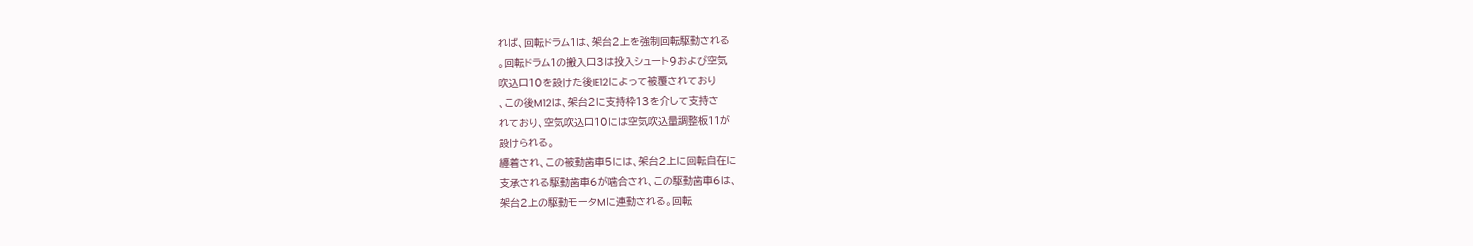れば、回転ドラム1は、架台2上を強制回転駆動される
。回転ドラム1の搬入口3は投入シュート9および空気
吹込口10を設けた後IE12によって被覆されており
、この後M12は、架台2に支持枠13を介して支持さ
れており、空気吹込口10には空気吹込量調整板11が
設けられる。
纏着され、この被動歯車5には、架台2上に回転自在に
支承される駆動歯車6が噛合され、この駆動歯車6は、
架台2上の駆動モータMに連動される。回転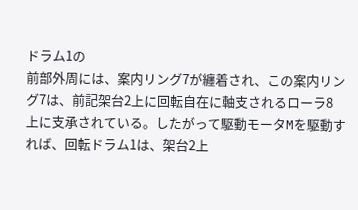ドラム1の
前部外周には、案内リング7が纏着され、この案内リン
グ7は、前記架台2上に回転自在に軸支されるローラ8
上に支承されている。したがって駆動モータMを駆動す
れば、回転ドラム1は、架台2上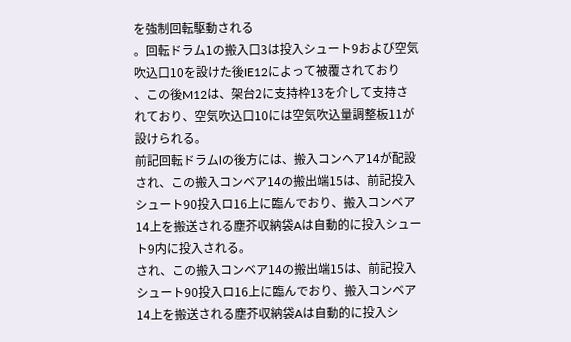を強制回転駆動される
。回転ドラム1の搬入口3は投入シュート9および空気
吹込口10を設けた後IE12によって被覆されており
、この後M12は、架台2に支持枠13を介して支持さ
れており、空気吹込口10には空気吹込量調整板11が
設けられる。
前記回転ドラムlの後方には、搬入コンヘア14が配設
され、この搬入コンベア14の搬出端15は、前記投入
シュート90投入ロ16上に臨んでおり、搬入コンベア
14上を搬送される塵芥収納袋Aは自動的に投入シュー
ト9内に投入される。
され、この搬入コンベア14の搬出端15は、前記投入
シュート90投入ロ16上に臨んでおり、搬入コンベア
14上を搬送される塵芥収納袋Aは自動的に投入シ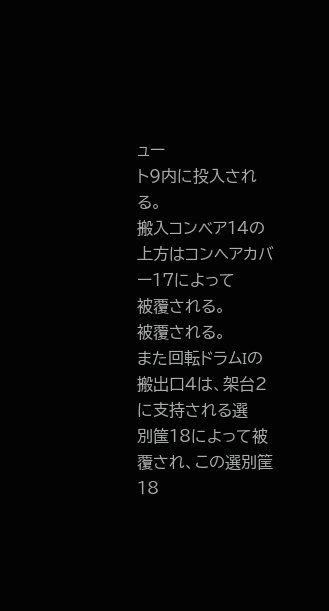ュー
ト9内に投入される。
搬入コンベア14の上方はコンヘアカバー17によって
被覆される。
被覆される。
また回転ドラムIの搬出口4は、架台2に支持される選
別筺18によって被覆され、この選別筐18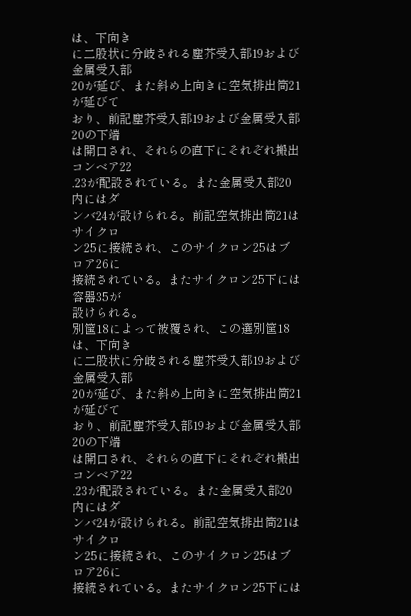は、下向き
に二股状に分岐される塵芥受入部19および金属受入部
20が延び、また斜め上向きに空気排出筒21が延びて
おり、前記塵芥受入部19および金属受入部20の下端
は開口され、それらの直下にそれぞれ搬出コンベア22
.23が配設されている。また金属受入部20内にはダ
ンバ24が設けられる。前記空気排出筒21はサイクロ
ン25に接続され、このサイクロン25はブロア26に
接続されている。またサイクロン25下には容器35が
設けられる。
別筺18によって被覆され、この選別筐18は、下向き
に二股状に分岐される塵芥受入部19および金属受入部
20が延び、また斜め上向きに空気排出筒21が延びて
おり、前記塵芥受入部19および金属受入部20の下端
は開口され、それらの直下にそれぞれ搬出コンベア22
.23が配設されている。また金属受入部20内にはダ
ンバ24が設けられる。前記空気排出筒21はサイクロ
ン25に接続され、このサイクロン25はブロア26に
接続されている。またサイクロン25下には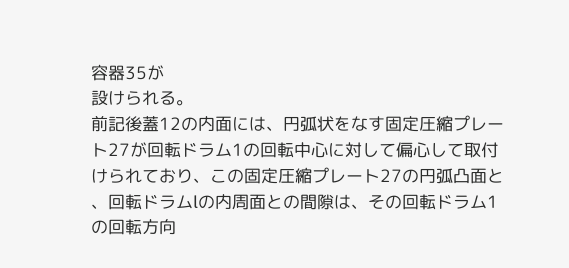容器35が
設けられる。
前記後蓋12の内面には、円弧状をなす固定圧縮プレー
ト27が回転ドラム1の回転中心に対して偏心して取付
けられており、この固定圧縮プレート27の円弧凸面と
、回転ドラムlの内周面との間隙は、その回転ドラム1
の回転方向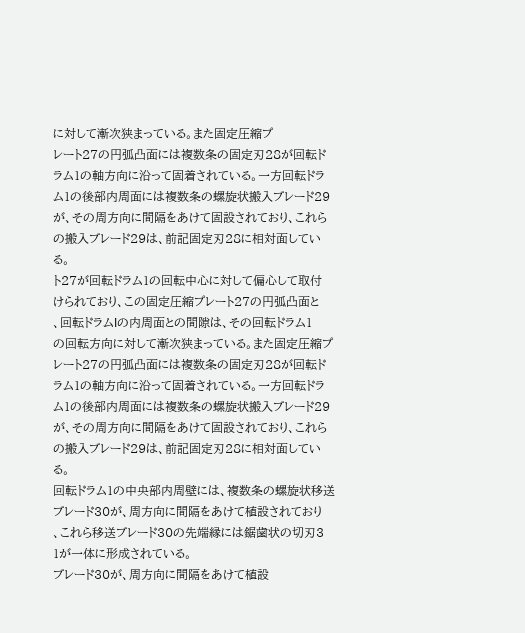に対して漸次狭まっている。また固定圧縮プ
レート27の円弧凸面には複数条の固定刃28が回転ド
ラム1の軸方向に沿って固着されている。一方回転ドラ
ム1の後部内周面には複数条の螺旋状搬入ブレード29
が、その周方向に間隔をあけて固設されており、これら
の搬入ブレード29は、前記固定刃28に相対面してい
る。
ト27が回転ドラム1の回転中心に対して偏心して取付
けられており、この固定圧縮プレート27の円弧凸面と
、回転ドラムlの内周面との間隙は、その回転ドラム1
の回転方向に対して漸次狭まっている。また固定圧縮プ
レート27の円弧凸面には複数条の固定刃28が回転ド
ラム1の軸方向に沿って固着されている。一方回転ドラ
ム1の後部内周面には複数条の螺旋状搬入ブレード29
が、その周方向に間隔をあけて固設されており、これら
の搬入ブレード29は、前記固定刃28に相対面してい
る。
回転ドラム1の中央部内周壁には、複数条の螺旋状移送
ブレード30が、周方向に間隔をあけて植設されており
、これら移送ブレード30の先端縁には鋸歯状の切刃3
1が一体に形成されている。
ブレード30が、周方向に間隔をあけて植設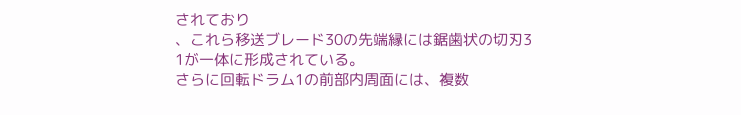されており
、これら移送ブレード30の先端縁には鋸歯状の切刃3
1が一体に形成されている。
さらに回転ドラム1の前部内周面には、複数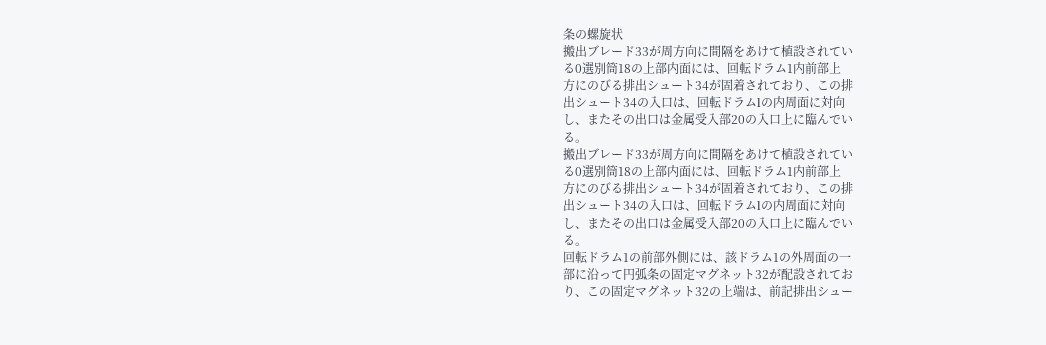条の螺旋状
搬出ブレード33が周方向に間隔をあけて植設されてい
る0選別筒18の上部内面には、回転ドラム1内前部上
方にのびる排出シュート34が固着されており、この排
出シュート34の入口は、回転ドラムlの内周面に対向
し、またその出口は金属受入部20の入口上に臨んでい
る。
搬出ブレード33が周方向に間隔をあけて植設されてい
る0選別筒18の上部内面には、回転ドラム1内前部上
方にのびる排出シュート34が固着されており、この排
出シュート34の入口は、回転ドラムlの内周面に対向
し、またその出口は金属受入部20の入口上に臨んでい
る。
回転ドラム1の前部外側には、該ドラム1の外周面の一
部に沿って円弧条の固定マグネット32が配設されてお
り、この固定マグネット32の上端は、前記排出シュー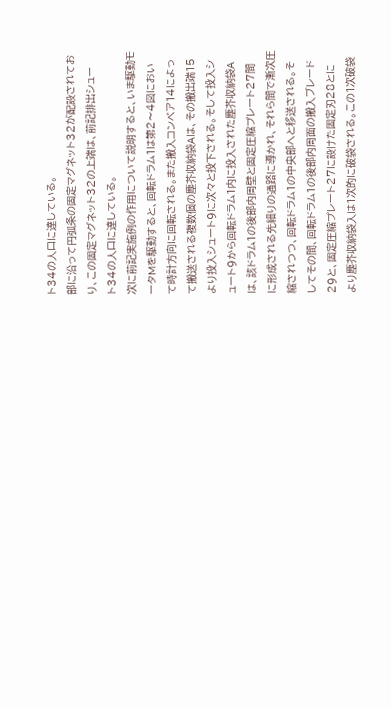ト34の人口に達している。
部に沿って円弧条の固定マグネット32が配設されてお
り、この固定マグネット32の上端は、前記排出シュー
ト34の人口に達している。
次に前記実施例の作用について説明すると、いま駆動モ
ータMを駆動すると、回転ドラム1は第2〜4図におい
て時計方向に回転される。また搬入コンベア14によっ
て搬送される複数個の塵芥収納袋Aは、その搬出端15
より投入シュート9に次々と投下される。そして投入シ
ュート9から回転ドラム1内に投入された塵芥収納袋A
は、該ドラム1の後部内周壁と固定圧縮プレート27間
に形成される先細りの通路に導かれ、それら間で漸次圧
縮されつつ、回転ドラム1の中央部へと移送される。そ
してその間、回転ドラム1の後部内周面の搬入ブレード
29と、固定圧縮プレート27に設けた固定刃28とに
より塵芥収納袋入は1次的に破袋される。この1次破袋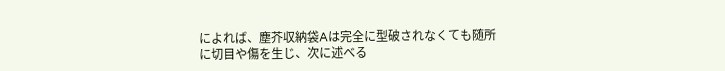によれば、塵芥収納袋Aは完全に型破されなくても随所
に切目や傷を生じ、次に述べる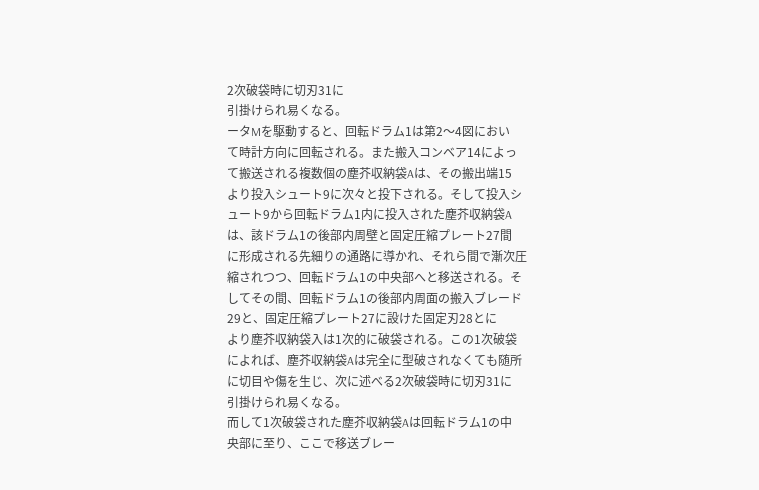2次破袋時に切刃31に
引掛けられ易くなる。
ータMを駆動すると、回転ドラム1は第2〜4図におい
て時計方向に回転される。また搬入コンベア14によっ
て搬送される複数個の塵芥収納袋Aは、その搬出端15
より投入シュート9に次々と投下される。そして投入シ
ュート9から回転ドラム1内に投入された塵芥収納袋A
は、該ドラム1の後部内周壁と固定圧縮プレート27間
に形成される先細りの通路に導かれ、それら間で漸次圧
縮されつつ、回転ドラム1の中央部へと移送される。そ
してその間、回転ドラム1の後部内周面の搬入ブレード
29と、固定圧縮プレート27に設けた固定刃28とに
より塵芥収納袋入は1次的に破袋される。この1次破袋
によれば、塵芥収納袋Aは完全に型破されなくても随所
に切目や傷を生じ、次に述べる2次破袋時に切刃31に
引掛けられ易くなる。
而して1次破袋された塵芥収納袋Aは回転ドラム1の中
央部に至り、ここで移送ブレー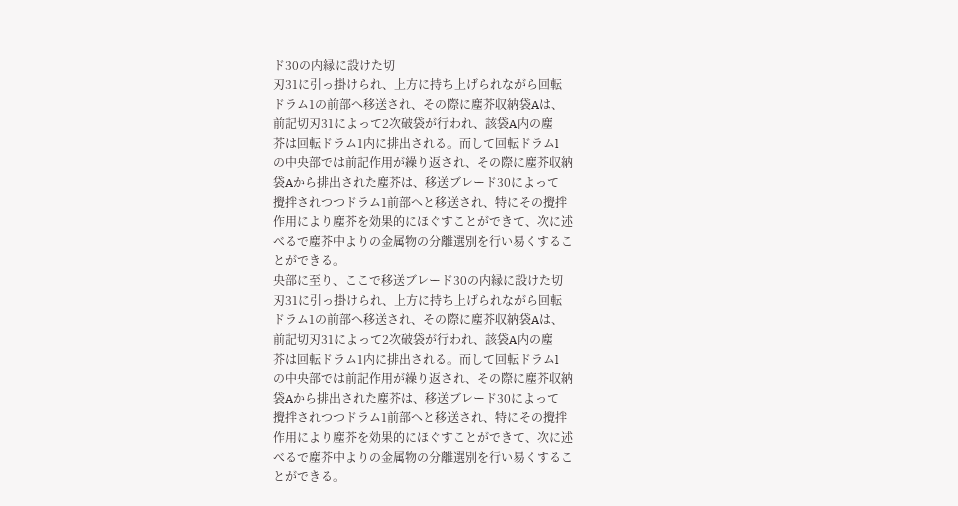ド30の内縁に設けた切
刃31に引っ掛けられ、上方に持ち上げられながら回転
ドラム1の前部へ移送され、その際に塵芥収納袋Aは、
前記切刃31によって2次破袋が行われ、該袋A内の塵
芥は回転ドラム1内に排出される。而して回転ドラムl
の中央部では前記作用が繰り返され、その際に塵芥収納
袋Aから排出された塵芥は、移送ブレード30によって
攪拌されつつドラム1前部へと移送され、特にその攪拌
作用により塵芥を効果的にほぐすことができて、次に述
べるで塵芥中よりの金属物の分離選別を行い易くするこ
とができる。
央部に至り、ここで移送ブレード30の内縁に設けた切
刃31に引っ掛けられ、上方に持ち上げられながら回転
ドラム1の前部へ移送され、その際に塵芥収納袋Aは、
前記切刃31によって2次破袋が行われ、該袋A内の塵
芥は回転ドラム1内に排出される。而して回転ドラムl
の中央部では前記作用が繰り返され、その際に塵芥収納
袋Aから排出された塵芥は、移送ブレード30によって
攪拌されつつドラム1前部へと移送され、特にその攪拌
作用により塵芥を効果的にほぐすことができて、次に述
べるで塵芥中よりの金属物の分離選別を行い易くするこ
とができる。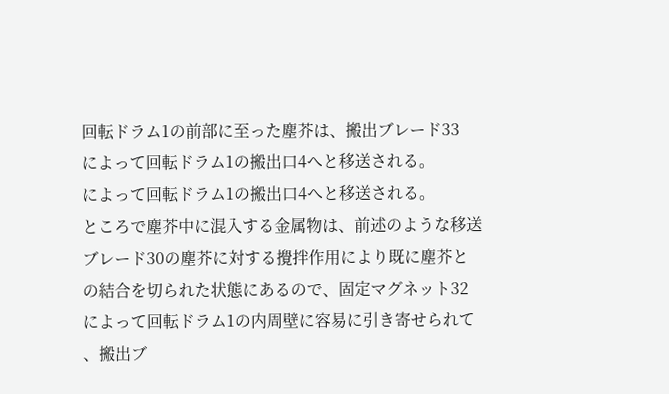回転ドラム1の前部に至った塵芥は、搬出ブレード33
によって回転ドラム1の搬出口4へと移送される。
によって回転ドラム1の搬出口4へと移送される。
ところで塵芥中に混入する金属物は、前述のような移送
ブレード30の塵芥に対する攪拌作用により既に塵芥と
の結合を切られた状態にあるので、固定マグネット32
によって回転ドラム1の内周壁に容易に引き寄せられて
、搬出ブ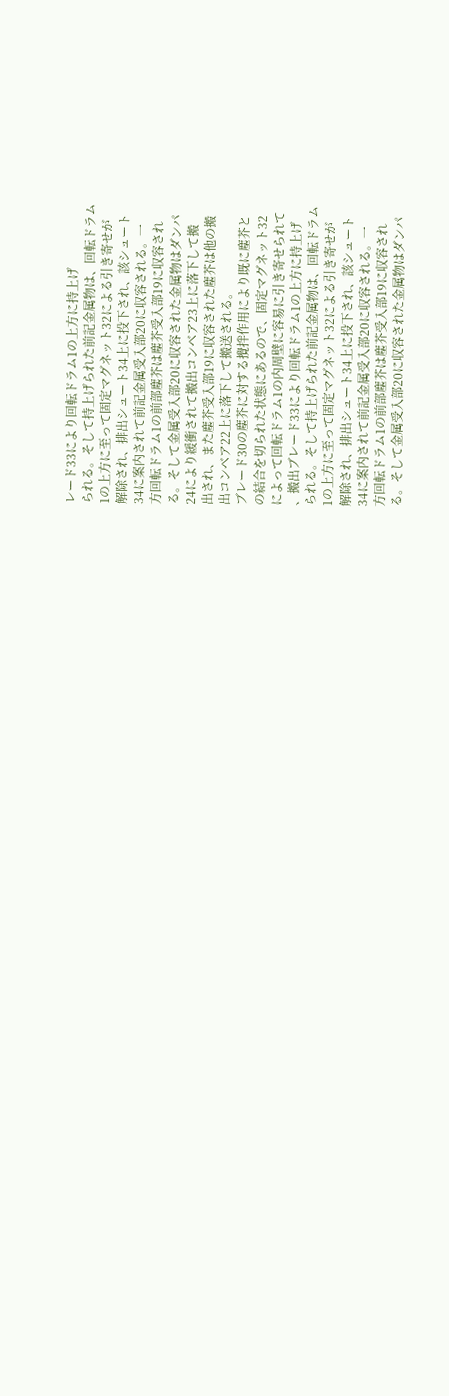レード33により回転ドラム1の上方に持上げ
られる。そして持上げられた前記金属物は、回転ドラム
1の上方に至って固定マグネット32による引き寄せが
解除され、排出シュート34上に投下され、該シュート
34に案内されて前記金属受入部20に収容される。一
方回転ドラム1の前部塵芥は塵芥受入部19に収容され
る。そして金属受入部20に収容された金属物はダンパ
24により緩衝されて搬出コンベア23上に落下して搬
出され、また塵芥受入部19に収容された塵芥は他の搬
出コンベア22上に落下して搬送される。
ブレード30の塵芥に対する攪拌作用により既に塵芥と
の結合を切られた状態にあるので、固定マグネット32
によって回転ドラム1の内周壁に容易に引き寄せられて
、搬出ブレード33により回転ドラム1の上方に持上げ
られる。そして持上げられた前記金属物は、回転ドラム
1の上方に至って固定マグネット32による引き寄せが
解除され、排出シュート34上に投下され、該シュート
34に案内されて前記金属受入部20に収容される。一
方回転ドラム1の前部塵芥は塵芥受入部19に収容され
る。そして金属受入部20に収容された金属物はダンパ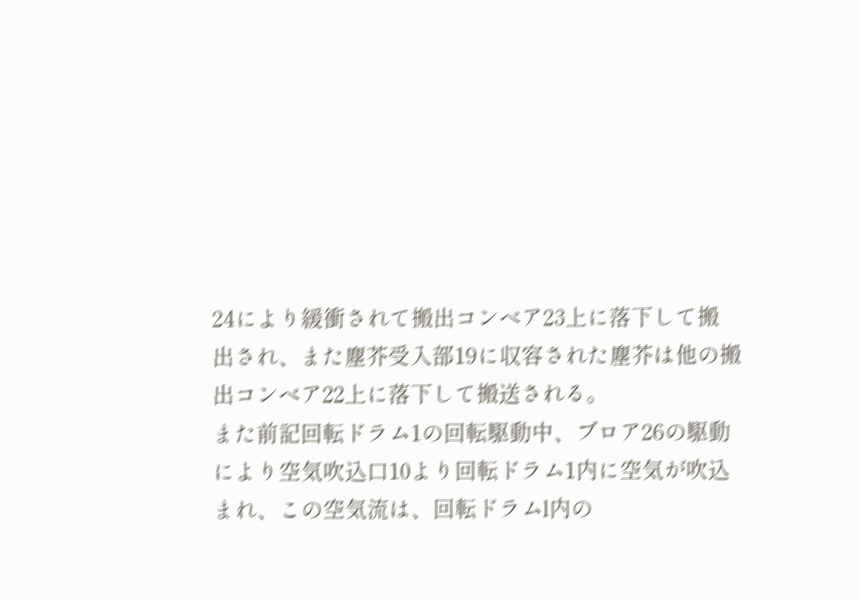24により緩衝されて搬出コンベア23上に落下して搬
出され、また塵芥受入部19に収容された塵芥は他の搬
出コンベア22上に落下して搬送される。
また前記回転ドラム1の回転駆動中、ブロア26の駆動
により空気吹込口10より回転ドラム1内に空気が吹込
まれ、この空気流は、回転ドラムl内の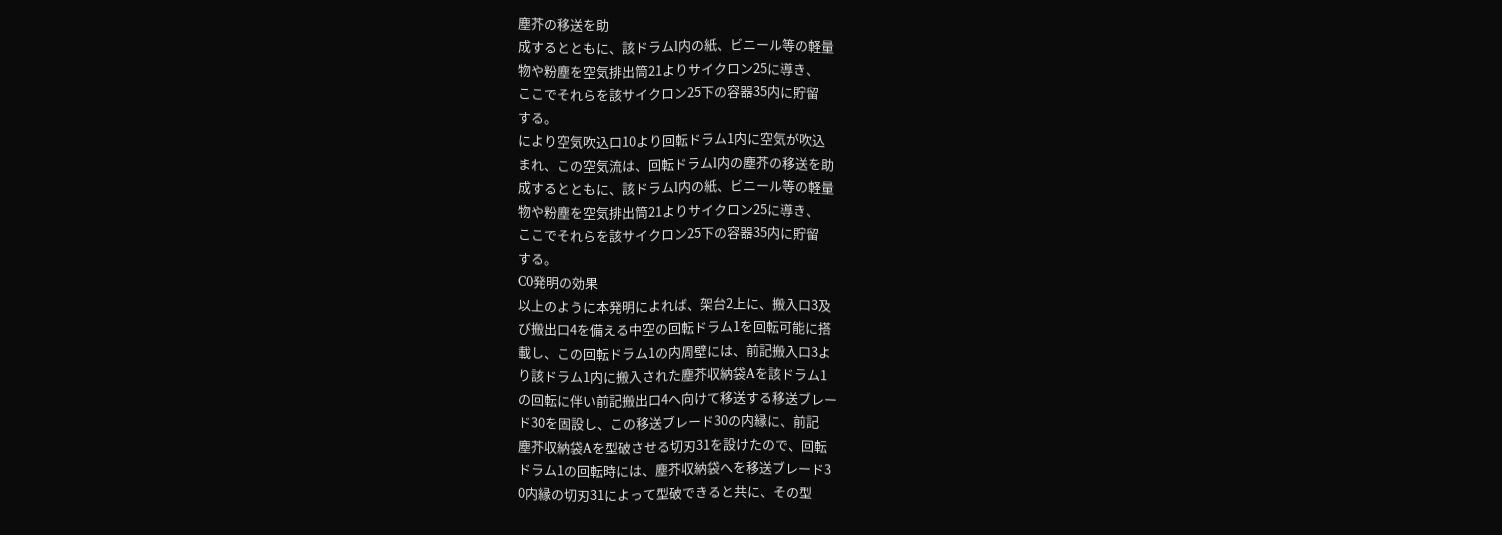塵芥の移送を助
成するとともに、該ドラムl内の紙、ビニール等の軽量
物や粉塵を空気排出筒21よりサイクロン25に導き、
ここでそれらを該サイクロン25下の容器35内に貯留
する。
により空気吹込口10より回転ドラム1内に空気が吹込
まれ、この空気流は、回転ドラムl内の塵芥の移送を助
成するとともに、該ドラムl内の紙、ビニール等の軽量
物や粉塵を空気排出筒21よりサイクロン25に導き、
ここでそれらを該サイクロン25下の容器35内に貯留
する。
C0発明の効果
以上のように本発明によれば、架台2上に、搬入口3及
び搬出口4を備える中空の回転ドラム1を回転可能に搭
載し、この回転ドラム1の内周壁には、前記搬入口3よ
り該ドラム1内に搬入された塵芥収納袋Aを該ドラム1
の回転に伴い前記搬出口4へ向けて移送する移送ブレー
ド30を固設し、この移送ブレード30の内縁に、前記
塵芥収納袋Aを型破させる切刃31を設けたので、回転
ドラム1の回転時には、塵芥収納袋へを移送ブレード3
0内縁の切刃31によって型破できると共に、その型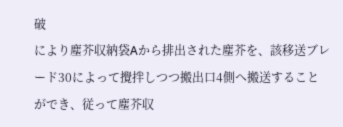破
により塵芥収納袋Aから排出された塵芥を、該移送ブレ
ード30によって攪拌しつつ搬出口4側へ搬送すること
ができ、従って塵芥収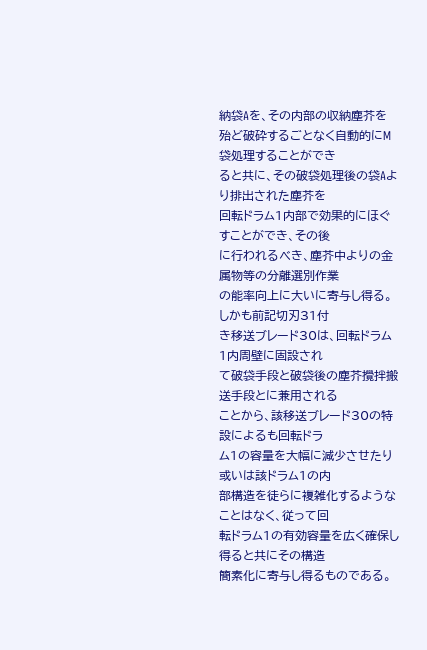納袋Aを、その内部の収納塵芥を
殆ど破砕するごとなく自動的にM袋処理することができ
ると共に、その破袋処理後の袋Aより排出された塵芥を
回転ドラム1内部で効果的にほぐすことができ、その後
に行われるべき、塵芥中よりの金属物等の分離選別作業
の能率向上に大いに寄与し得る。しかも前記切刃31付
き移送ブレード30は、回転ドラム1内周壁に固設され
て破袋手段と破袋後の塵芥攪拌搬送手段とに兼用される
ことから、該移送ブレード30の特設によるも回転ドラ
ム1の容量を大幅に減少させたり或いは該ドラム1の内
部構造を徒らに複雑化するようなことはなく、従って回
転ドラム1の有効容量を広く確保し得ると共にその構造
簡素化に寄与し得るものである。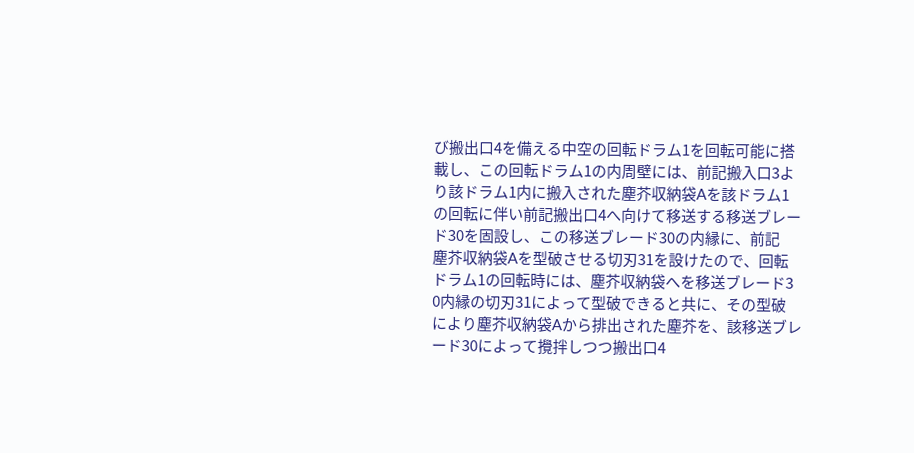び搬出口4を備える中空の回転ドラム1を回転可能に搭
載し、この回転ドラム1の内周壁には、前記搬入口3よ
り該ドラム1内に搬入された塵芥収納袋Aを該ドラム1
の回転に伴い前記搬出口4へ向けて移送する移送ブレー
ド30を固設し、この移送ブレード30の内縁に、前記
塵芥収納袋Aを型破させる切刃31を設けたので、回転
ドラム1の回転時には、塵芥収納袋へを移送ブレード3
0内縁の切刃31によって型破できると共に、その型破
により塵芥収納袋Aから排出された塵芥を、該移送ブレ
ード30によって攪拌しつつ搬出口4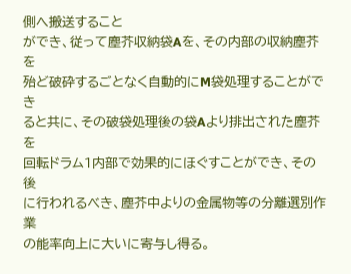側へ搬送すること
ができ、従って塵芥収納袋Aを、その内部の収納塵芥を
殆ど破砕するごとなく自動的にM袋処理することができ
ると共に、その破袋処理後の袋Aより排出された塵芥を
回転ドラム1内部で効果的にほぐすことができ、その後
に行われるべき、塵芥中よりの金属物等の分離選別作業
の能率向上に大いに寄与し得る。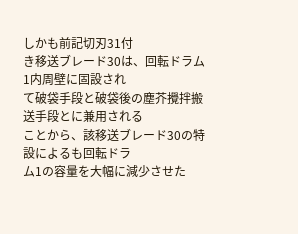しかも前記切刃31付
き移送ブレード30は、回転ドラム1内周壁に固設され
て破袋手段と破袋後の塵芥攪拌搬送手段とに兼用される
ことから、該移送ブレード30の特設によるも回転ドラ
ム1の容量を大幅に減少させた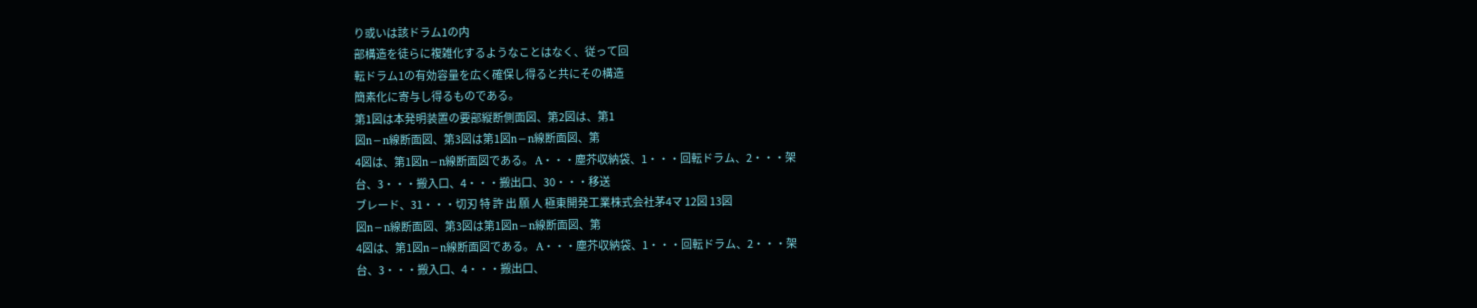り或いは該ドラム1の内
部構造を徒らに複雑化するようなことはなく、従って回
転ドラム1の有効容量を広く確保し得ると共にその構造
簡素化に寄与し得るものである。
第1図は本発明装置の要部縦断側面図、第2図は、第1
図n−n線断面図、第3図は第1図n−n線断面図、第
4図は、第1図n−n線断面図である。 A・・・塵芥収納袋、1・・・回転ドラム、2・・・架
台、3・・・搬入口、4・・・搬出口、30・・・移送
ブレード、31・・・切刃 特 許 出 願 人 極東開発工業株式会社茅4マ 12図 13図
図n−n線断面図、第3図は第1図n−n線断面図、第
4図は、第1図n−n線断面図である。 A・・・塵芥収納袋、1・・・回転ドラム、2・・・架
台、3・・・搬入口、4・・・搬出口、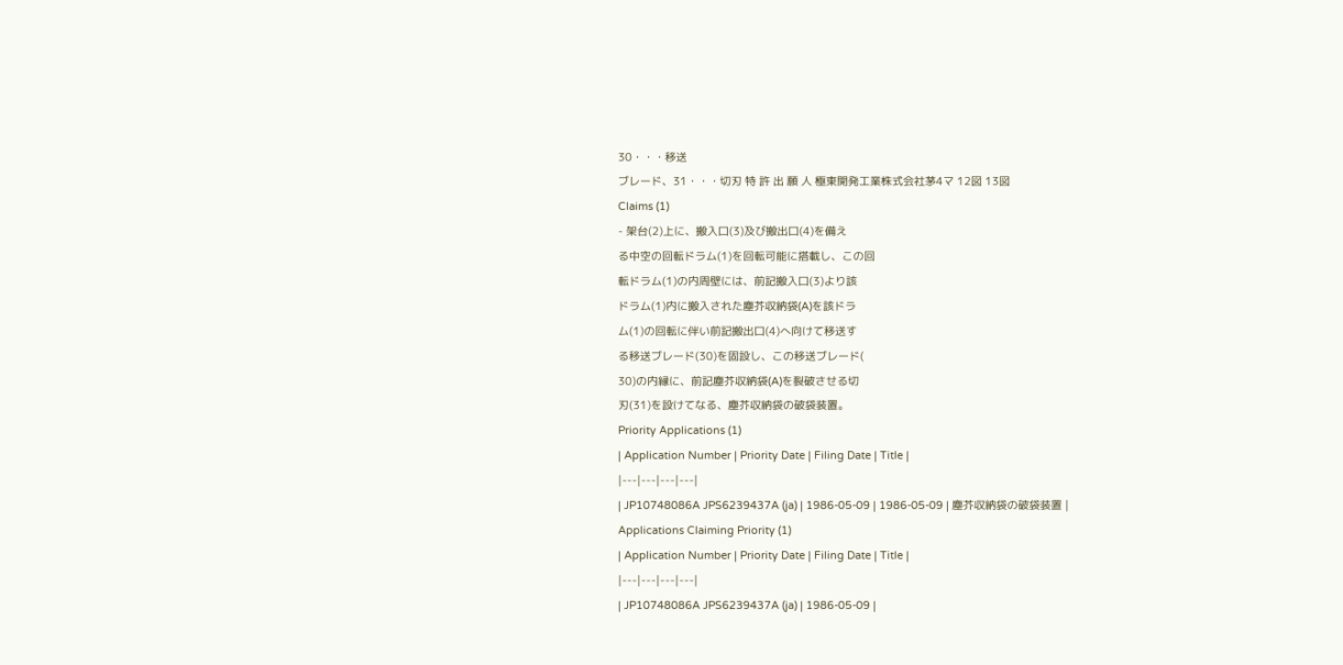30・・・移送
ブレード、31・・・切刃 特 許 出 願 人 極東開発工業株式会社茅4マ 12図 13図
Claims (1)
- 架台(2)上に、搬入口(3)及び搬出口(4)を備え
る中空の回転ドラム(1)を回転可能に搭載し、この回
転ドラム(1)の内周壁には、前記搬入口(3)より該
ドラム(1)内に搬入された塵芥収納袋(A)を該ドラ
ム(1)の回転に伴い前記搬出口(4)へ向けて移送す
る移送ブレード(30)を固設し、この移送ブレード(
30)の内縁に、前記塵芥収納袋(A)を裂破させる切
刃(31)を設けてなる、塵芥収納袋の破袋装置。
Priority Applications (1)
| Application Number | Priority Date | Filing Date | Title |
|---|---|---|---|
| JP10748086A JPS6239437A (ja) | 1986-05-09 | 1986-05-09 | 塵芥収納袋の破袋装置 |
Applications Claiming Priority (1)
| Application Number | Priority Date | Filing Date | Title |
|---|---|---|---|
| JP10748086A JPS6239437A (ja) | 1986-05-09 |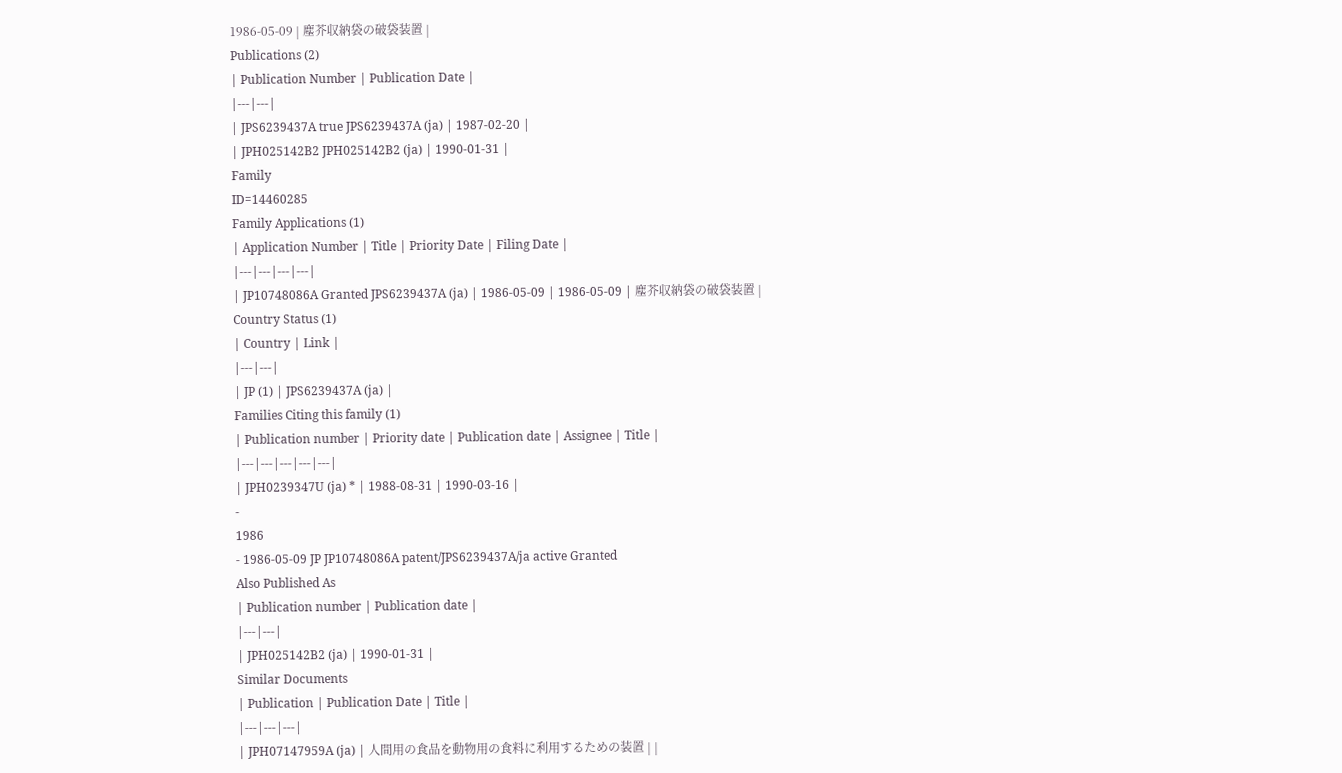1986-05-09 | 塵芥収納袋の破袋装置 |
Publications (2)
| Publication Number | Publication Date |
|---|---|
| JPS6239437A true JPS6239437A (ja) | 1987-02-20 |
| JPH025142B2 JPH025142B2 (ja) | 1990-01-31 |
Family
ID=14460285
Family Applications (1)
| Application Number | Title | Priority Date | Filing Date |
|---|---|---|---|
| JP10748086A Granted JPS6239437A (ja) | 1986-05-09 | 1986-05-09 | 塵芥収納袋の破袋装置 |
Country Status (1)
| Country | Link |
|---|---|
| JP (1) | JPS6239437A (ja) |
Families Citing this family (1)
| Publication number | Priority date | Publication date | Assignee | Title |
|---|---|---|---|---|
| JPH0239347U (ja) * | 1988-08-31 | 1990-03-16 |
-
1986
- 1986-05-09 JP JP10748086A patent/JPS6239437A/ja active Granted
Also Published As
| Publication number | Publication date |
|---|---|
| JPH025142B2 (ja) | 1990-01-31 |
Similar Documents
| Publication | Publication Date | Title |
|---|---|---|
| JPH07147959A (ja) | 人間用の食品を動物用の食料に利用するための装置 | |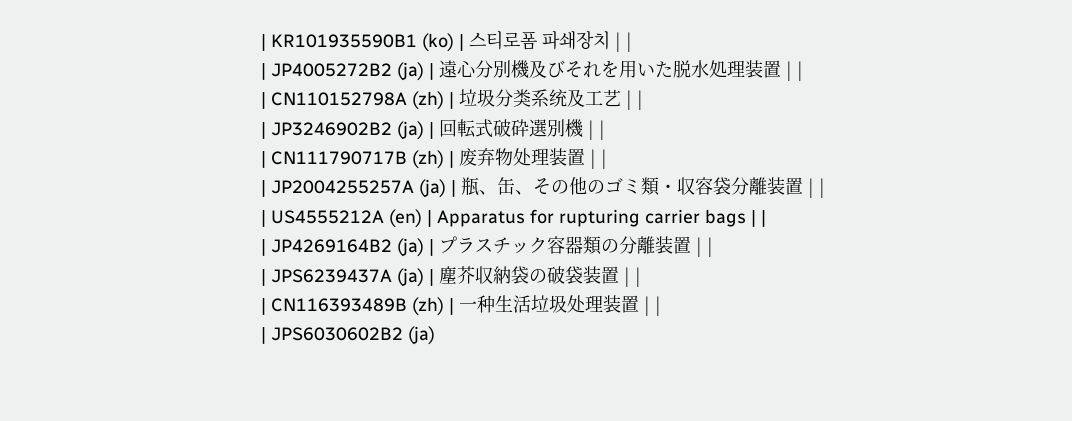| KR101935590B1 (ko) | 스티로폼 파쇄장치 | |
| JP4005272B2 (ja) | 遠心分別機及びそれを用いた脱水処理装置 | |
| CN110152798A (zh) | 垃圾分类系统及工艺 | |
| JP3246902B2 (ja) | 回転式破砕選別機 | |
| CN111790717B (zh) | 废弃物处理装置 | |
| JP2004255257A (ja) | 瓶、缶、その他のゴミ類・収容袋分離装置 | |
| US4555212A (en) | Apparatus for rupturing carrier bags | |
| JP4269164B2 (ja) | プラスチック容器類の分離装置 | |
| JPS6239437A (ja) | 塵芥収納袋の破袋装置 | |
| CN116393489B (zh) | 一种生活垃圾处理装置 | |
| JPS6030602B2 (ja)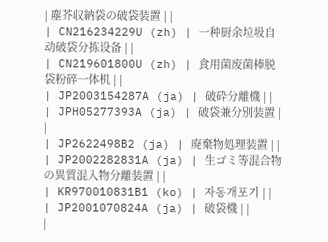| 塵芥収納袋の破袋装置 | |
| CN216234229U (zh) | 一种厨余垃圾自动破袋分拣设备 | |
| CN219601800U (zh) | 食用菌废菌棒脱袋粉碎一体机 | |
| JP2003154287A (ja) | 破砕分離機 | |
| JPH05277393A (ja) | 破袋兼分別装置 | |
| JP2622498B2 (ja) | 廃棄物処理装置 | |
| JP2002282831A (ja) | 生ゴミ等混合物の異質混入物分離装置 | |
| KR970010831B1 (ko) | 자동개포기 | |
| JP2001070824A (ja) | 破袋機 | |
|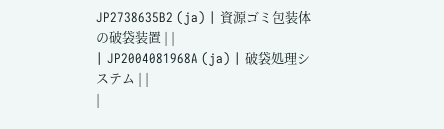JP2738635B2 (ja) | 資源ゴミ包装体の破袋装置 | |
| JP2004081968A (ja) | 破袋処理システム | |
|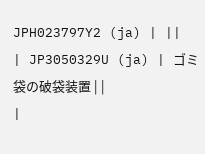JPH023797Y2 (ja) | ||
| JP3050329U (ja) | ゴミ袋の破袋装置 | |
|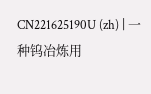CN221625190U (zh) | 一种钨冶炼用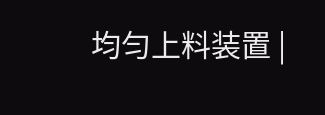均匀上料装置 |